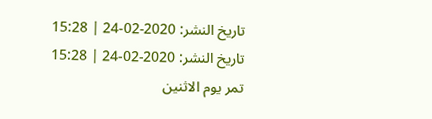تاريخ النشر: 2020-02-24 | 15:28
تاريخ النشر: 2020-02-24 | 15:28
تمر يوم الاثنين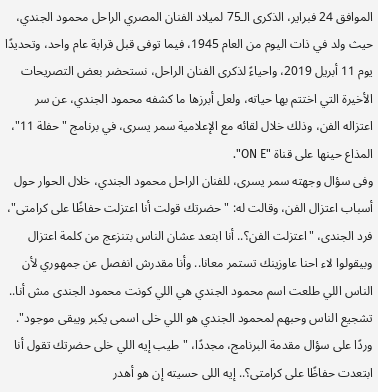الموافق 24 فبراير، الذكرى الـ75 لميلاد الفنان المصري الراحل محمود الجندي، حيث ولد في ذات اليوم من العام 1945، فيما توفى قبل قرابة عام واحد، وتحديدًا يوم 11 أبريل 2019، واحياءً لذكرى الفنان الراحل، نستحضر بعض التصريحات الأخيرة التي اختتم بها حياته، ولعل أبرزها ما كشفه محمود الجندي، عن سر اعتزاله الفن، وذلك خلال لقائه مع الإعلامية سمر يسرى، في برنامج "حفلة 11"، المذاع حينها على قناة "ON E".
وفى سؤال وجهته سمر يسرى، للفنان الراحل محمود الجندي، خلال الحوار حول أسباب اعتزال الفن، وقالت له: "حضرتك قولت أنا اعتزلت حفاظًا على كرامتى"، فرد الجندى، "اعتزلت الفن؟.. أنا ابتعد عشان الناس بتنزعج من كلمة اعتزال وبيقولوا لاء احنا عاوزينك تستمر معانا.. وأنا مقدرش انفصل عن جمهوري لأن الناس اللي طلعت اسم محمود الجندي هي اللي كونت محمود الجندى مش أنا.. تشجيع الناس وحبهم لمحمود الجندي هو اللي خلى اسمى يكبر ويبقى موجود".
وردًا على سؤال مقدمة البرنامج، مجددًا، "طيب إيه اللي خلى حضرتك تقول أنا ابتعدت حفاظًا على كرامتى؟.. إيه اللى حسيته إن هو أهدر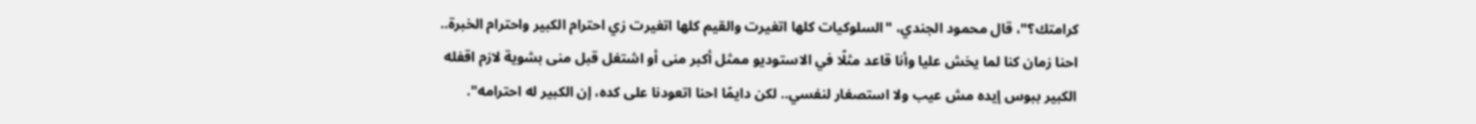كرامتك؟"، قال محمود الجندي، "السلوكيات كلها اتغيرت والقيم كلها اتغيرت زي احترام الكبير واحترام الخبرة.. احنا زمان كنا لما يخش عليا وأنا قاعد مثلًا في الاستوديو ممثل أكبر منى أو اشتغل قبل منى بشوية لازم اقفله الكبير ببوس إيده مش عيب ولا استصغار لنفسي.. لكن دايمًا احنا اتعودنا على كده، إن الكبير له احترامه".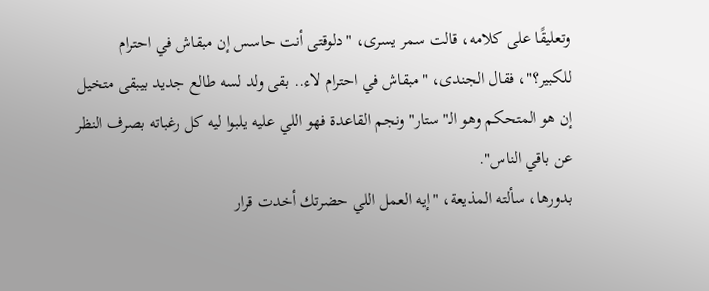وتعليقًا على كلامه، قالت سمر يسرى، "دلوقتى أنت حاسس إن مبقاش في احترام للكبير؟"، فقال الجندى، "مبقاش في احترام لاء.. بقى ولد لسه طالع جديد بيبقى متخيل إن هو المتحكم وهو الـ"ستار" ونجم القاعدة فهو اللي عليه يلبوا ليه كل رغباته بصرف النظر عن باقي الناس".
بدورها، سألته المذيعة، "إيه العمل اللي حضرتك أخدت قرار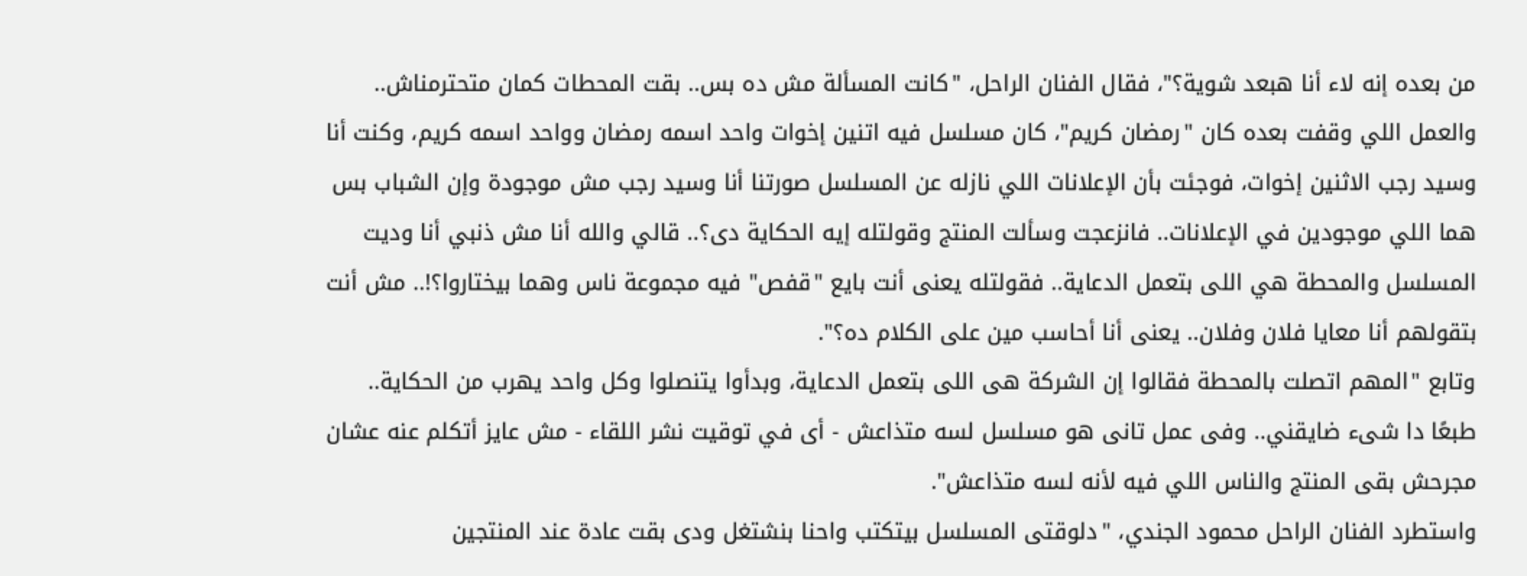من بعده إنه لاء أنا هبعد شوية؟"، فقال الفنان الراحل، "كانت المسألة مش ده بس.. بقت المحطات كمان متحترمناش.. والعمل اللي وقفت بعده كان "رمضان كريم"، كان مسلسل فيه اتنين إخوات واحد اسمه رمضان وواحد اسمه كريم، وكنت أنا وسيد رجب الاثنين إخوات، فوجئت بأن الإعلانات اللي نازله عن المسلسل صورتنا أنا وسيد رجب مش موجودة وإن الشباب بس هما اللي موجودين في الإعلانات.. فانزعجت وسألت المنتج وقولتله إيه الحكاية دى؟.. قالي والله أنا مش ذنبي أنا وديت المسلسل والمحطة هي اللى بتعمل الدعاية.. فقولتله يعنى أنت بايع "قفص" فيه مجموعة ناس وهما بيختاروا؟!.. مش أنت بتقولهم أنا معايا فلان وفلان.. يعنى أنا أحاسب مين على الكلام ده؟".
وتابع "المهم اتصلت بالمحطة فقالوا إن الشركة هى اللى بتعمل الدعاية، وبدأوا يتنصلوا وكل واحد يهرب من الحكاية.. طبعًا دا شىء ضايقني.. وفى عمل تانى هو مسلسل لسه متذاعش - أى في توقيت نشر اللقاء - مش عايز أتكلم عنه عشان مجرحش بقى المنتج والناس اللي فيه لأنه لسه متذاعش".
واستطرد الفنان الراحل محمود الجندي، "دلوقتى المسلسل بيتكتب واحنا بنشتغل ودى بقت عادة عند المنتجين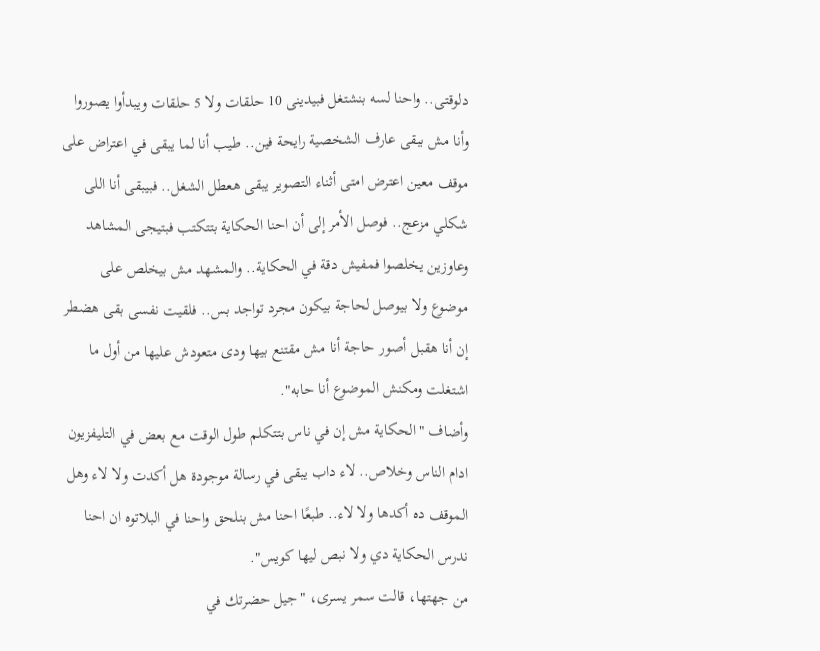دلوقتى.. واحنا لسه بنشتغل فبيدينى 10 حلقات ولا 5 حلقات ويبدأوا يصوروا وأنا مش ببقى عارف الشخصية رايحة فين.. طيب أنا لما يبقى في اعتراض على موقف معين اعترض امتى أثناء التصوير يبقى هعطل الشغل.. فبيبقى أنا اللى شكلي مزعج.. فوصل الأمر إلى أن احنا الحكاية بتتكتب فبتيجى المشاهد وعاوزين يخلصوا فمفيش دقة في الحكاية.. والمشهد مش بيخلص على موضوع ولا بيوصل لحاجة بيكون مجرد تواجد بس.. فلقيت نفسى بقى هضطر إن أنا هقبل أصور حاجة أنا مش مقتنع بيها ودى متعودش عليها من أول ما اشتغلت ومكنش الموضوع أنا حابه".
وأضاف "الحكاية مش إن في ناس بتتكلم طول الوقت مع بعض في التليفزيون ادام الناس وخلاص.. لاء داب يبقى في رسالة موجودة هل أكدت ولا لاء وهل الموقف ده أكدها ولا لاء.. طبعًا احنا مش بنلحق واحنا في البلاتوه ان احنا ندرس الحكاية دي ولا نبص ليها كويس".
من جهتها، قالت سمر يسرى، "جيل حضرتك في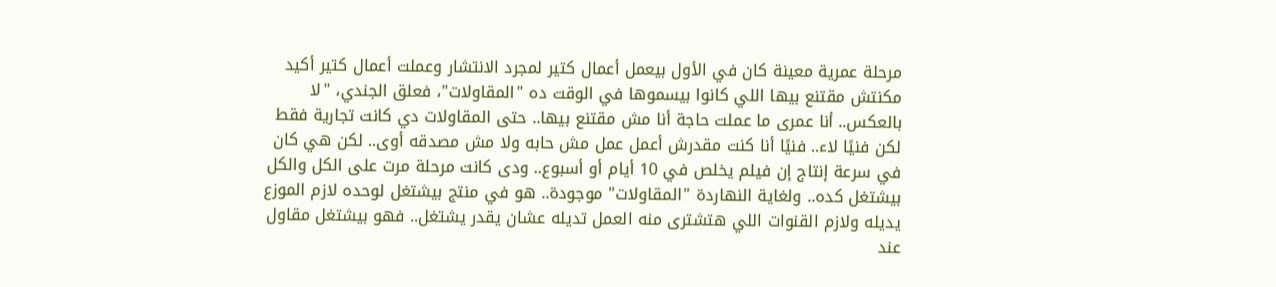مرحلة عمرية معينة كان في الأول بيعمل أعمال كتير لمجرد الانتشار وعملت أعمال كتير أكيد مكنتش مقتنع بيها اللي كانوا بيسموها في الوقت ده "المقاولات"، فعلق الجندي، "لا بالعكس.. أنا عمرى ما عملت حاجة أنا مش مقتنع بيها.. حتى المقاولات دي كانت تجارية فقط لكن فنيًا لاء.. فنيًا أنا كنت مقدرش أعمل عمل مش حابه ولا مش مصدقه أوى.. لكن هي كان في سرعة إنتاج إن فيلم يخلص في 10 أيام أو أسبوع.. ودى كانت مرحلة مرت على الكل والكل بيشتغل كده.. ولغاية النهاردة "المقاولات" موجودة.. هو في منتج بيشتغل لوحده لازم الموزع يديله ولازم القنوات اللي هتشترى منه العمل تديله عشان يقدر يشتغل.. فهو بيشتغل مقاول عند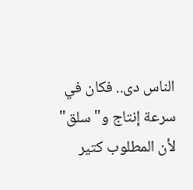الناس دى.. فكان في سرعة إنتاج و"سلق" لأن المطلوب كتير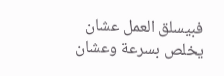فبيسلق العمل عشان يخلص بسرعة وعشان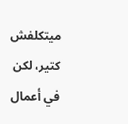ميتكلفش كتير، لكن في أعمال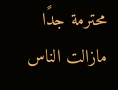محترمة جدًا مازالت الناس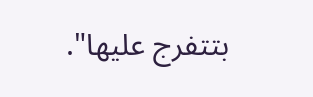بتتفرج عليها".